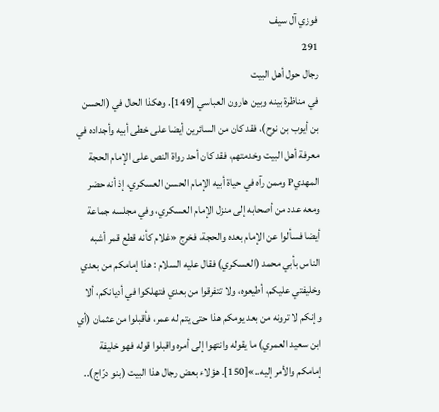فوزي آل سيف
291
رجال حول أهل البيت
في مناظرة بينه وبين هارون العباسي [149]. وهكذا الحال في (الحسن بن أيوب بن نوح)، فقد كان من السائرين أيضا على خطى أبيه وأجداده في معرفة أهل البيت وخدمتهم، فقد كان أحد رواة النص على الإمام الحجة المهديP وممن رآه في حياة أبيه الإمام الحسن العسكري، إذ أنه حضر ومعه عدد من أصحابه إلى منزل الإمام العسكري، وفي مجلسه جماعة أيضا فسألوا عن الإمام بعده والحجة، فخرج «غلام كأنه قطع قمر أشبه الناس بأبي محمد (العسكري) فقال عليه السلام : هذا إمامكم من بعدي وخليفتي عليكم، أطيعوه، ولا تتفرقوا من بعدي فتهلكوا في أديانكم، ألا وإنكم لا ترونه من بعد يومكم هذا حتى يتم له عمر، فأقبلوا من عثمان (أي ابن سعيد العمري) ما يقوله وانتهوا إلى أمره واقبلوا قوله فهو خليفة إمامكم والأمر إليه..»[150]. هؤلاء بعض رجال هذا البيت (بنو درّاج)..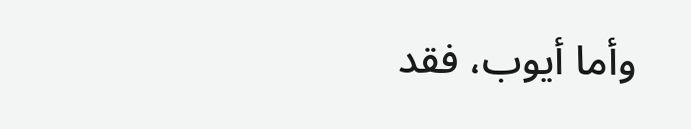وأما أيوب، فقد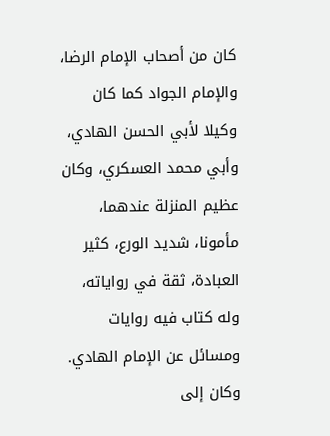كان من أصحاب الإمام الرضا، والإمام الجواد كما كان وكيلا لأبي الحسن الهادي، وأبي محمد العسكري، وكان عظيم المنزلة عندهما، مأمونا، شديد الورع، كثير العبادة، ثقة في رواياته، وله كتاب فيه روايات ومسائل عن الإمام الهادي. وكان إلى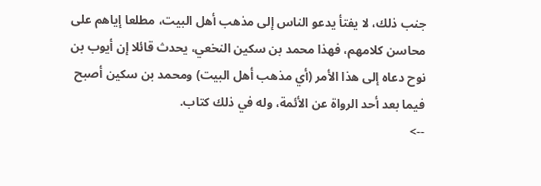جنب ذلك، لا يفتأ يدعو الناس إلى مذهب أهل البيت، مطلعا إياهم على محاسن كلامهم، فهذا محمد بن سكين النخعي، يحدث قائلا إن أيوب بن نوح دعاه إلى هذا الأمر (أي مذهب أهل البيت) ومحمد بن سكين أصبح فيما بعد أحد الرواة عن الأئمة، وله في ذلك كتاب.
-->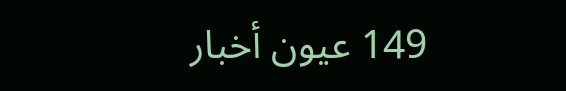149 عيون أخبار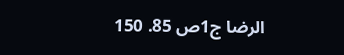الرضا ج1ص 85. 150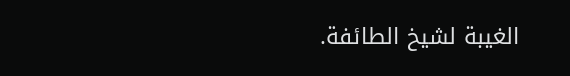الغيبة لشيخ الطائفة.